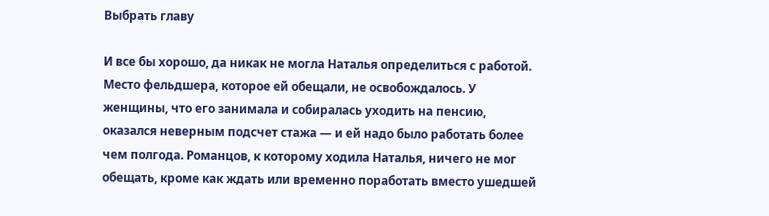Выбрать главу

И все бы хорошо, да никак не могла Наталья определиться с работой. Место фельдшера, которое ей обещали, не освобождалось. У женщины, что его занимала и собиралась уходить на пенсию, оказался неверным подсчет стажа — и ей надо было работать более чем полгода. Романцов, к которому ходила Наталья, ничего не мог обещать, кроме как ждать или временно поработать вместо ушедшей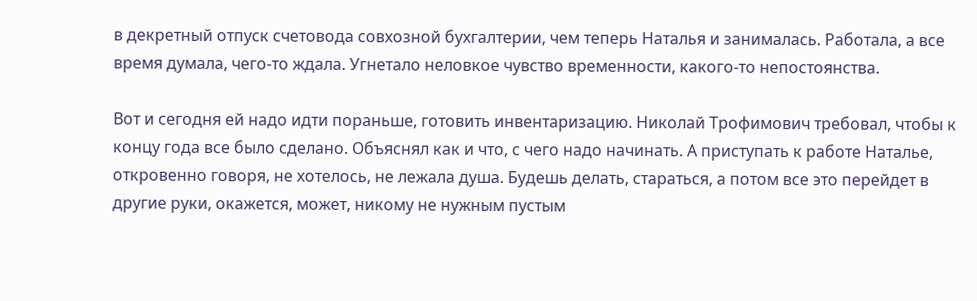в декретный отпуск счетовода совхозной бухгалтерии, чем теперь Наталья и занималась. Работала, а все время думала, чего-то ждала. Угнетало неловкое чувство временности, какого-то непостоянства.

Вот и сегодня ей надо идти пораньше, готовить инвентаризацию. Николай Трофимович требовал, чтобы к концу года все было сделано. Объяснял как и что, с чего надо начинать. А приступать к работе Наталье, откровенно говоря, не хотелось, не лежала душа. Будешь делать, стараться, а потом все это перейдет в другие руки, окажется, может, никому не нужным пустым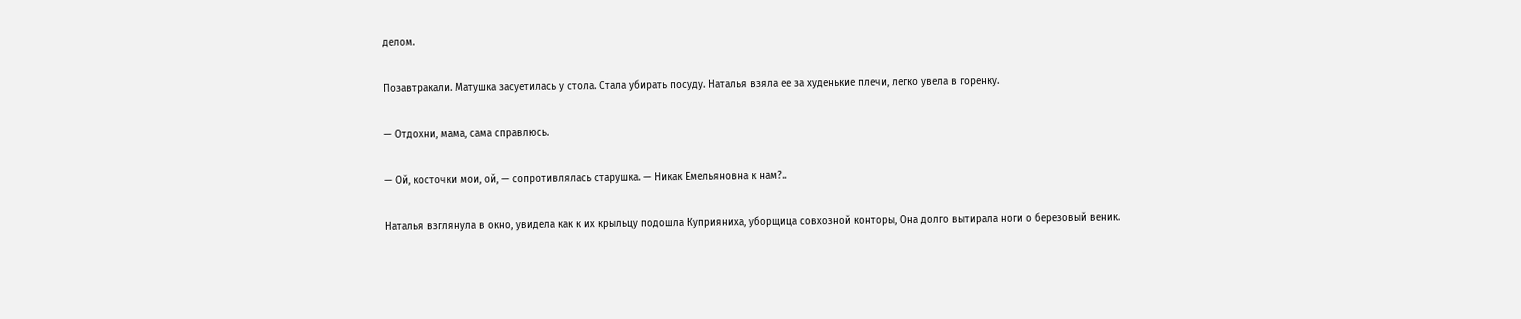делом.

Позавтракали. Матушка засуетилась у стола. Стала убирать посуду. Наталья взяла ее за худенькие плечи, легко увела в горенку.

— Отдохни, мама, сама справлюсь.

— Ой, косточки мои, ой, — сопротивлялась старушка. — Никак Емельяновна к нам?..

Наталья взглянула в окно, увидела как к их крыльцу подошла Куприяниха, уборщица совхозной конторы, Она долго вытирала ноги о березовый веник.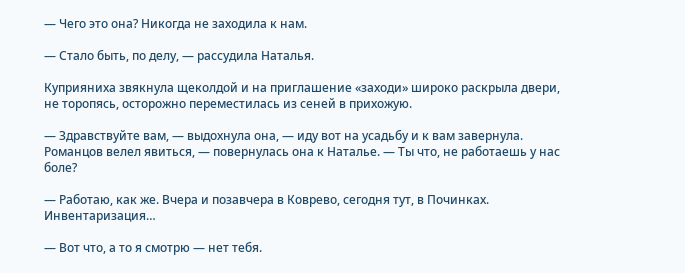— Чего это она? Никогда не заходила к нам.

— Стало быть, по делу, — рассудила Наталья.

Куприяниха звякнула щеколдой и на приглашение «заходи» широко раскрыла двери, не торопясь, осторожно переместилась из сеней в прихожую.

— Здравствуйте вам, — выдохнула она, — иду вот на усадьбу и к вам завернула. Романцов велел явиться, — повернулась она к Наталье. — Ты что, не работаешь у нас боле?

— Работаю, как же. Вчера и позавчера в Коврево, сегодня тут, в Починках. Инвентаризация…

— Вот что, а то я смотрю — нет тебя.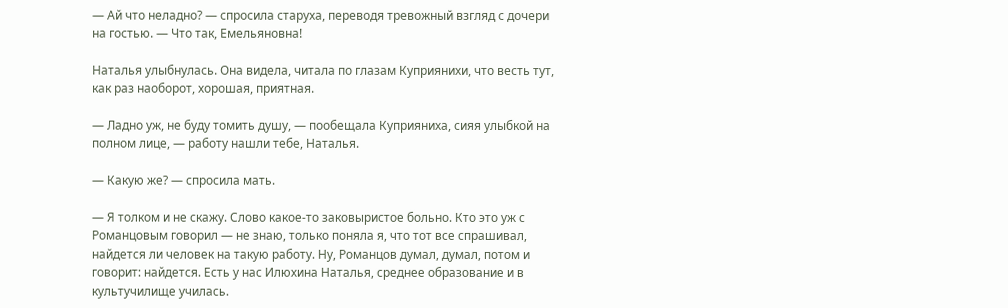— Ай что неладно? — спросила старуха, переводя тревожный взгляд с дочери на гостью. — Что так, Емельяновна!

Наталья улыбнулась. Она видела, читала по глазам Куприянихи, что весть тут, как раз наоборот, хорошая, приятная.

— Ладно уж, не буду томить душу, — пообещала Куприяниха, сияя улыбкой на полном лице, — работу нашли тебе, Наталья.

— Какую же? — спросила мать.

— Я толком и не скажу. Слово какое-то заковыристое больно. Кто это уж с Романцовым говорил — не знаю, только поняла я, что тот все спрашивал, найдется ли человек на такую работу. Ну, Романцов думал, думал, потом и говорит: найдется. Есть у нас Илюхина Наталья, среднее образование и в культучилище училась.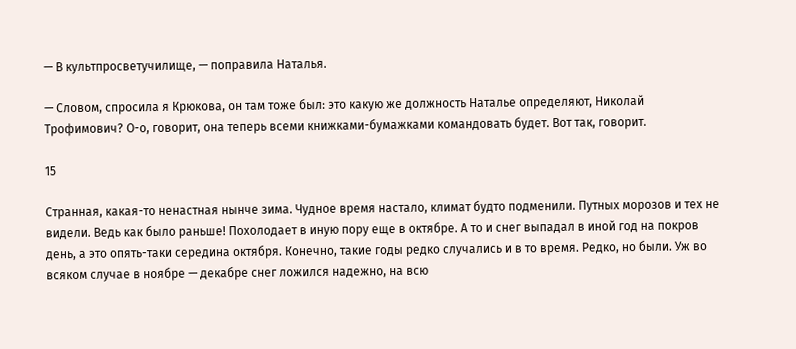— В культпросветучилище, — поправила Наталья.

— Словом, спросила я Крюкова, он там тоже был: это какую же должность Наталье определяют, Николай Трофимович? О-о, говорит, она теперь всеми книжками-бумажками командовать будет. Вот так, говорит.

15

Странная, какая-то ненастная нынче зима. Чудное время настало, климат будто подменили. Путных морозов и тех не видели. Ведь как было раньше! Похолодает в иную пору еще в октябре. А то и снег выпадал в иной год на покров день, а это опять-таки середина октября. Конечно, такие годы редко случались и в то время. Редко, но были. Уж во всяком случае в ноябре — декабре снег ложился надежно, на всю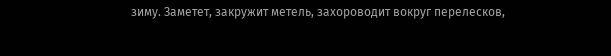зиму. Заметет, закружит метель, захороводит вокруг перелесков,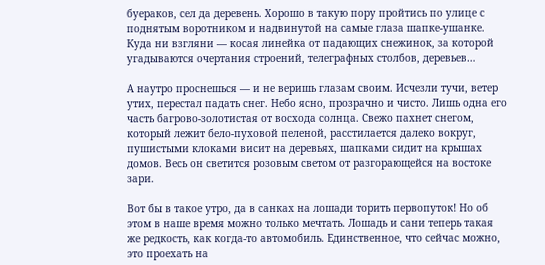буераков, сел да деревень. Хорошо в такую пору пройтись по улице с поднятым воротником и надвинутой на самые глаза шапке-ушанке. Куда ни взгляни — косая линейка от падающих снежинок, за которой угадываются очертания строений, телеграфных столбов, деревьев…

А наутро проснешься — и не веришь глазам своим. Исчезли тучи, ветер утих, перестал падать снег. Небо ясно, прозрачно и чисто. Лишь одна его часть багрово-золотистая от восхода солнца. Свежо пахнет снегом, который лежит бело-пуховой пеленой, расстилается далеко вокруг, пушистыми клоками висит на деревьях, шапками сидит на крышах домов. Весь он светится розовым светом от разгорающейся на востоке зари.

Вот бы в такое утро, да в санках на лошади торить первопуток! Но об этом в наше время можно только мечтать. Лошадь и сани теперь такая же редкость, как когда-то автомобиль. Единственное, что сейчас можно, это проехать на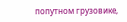попутном грузовике,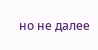но не далее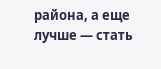района, а еще лучше — стать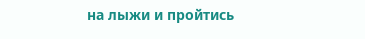на лыжи и пройтись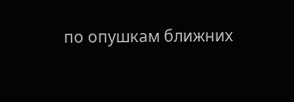по опушкам ближних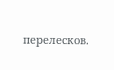перелесков.